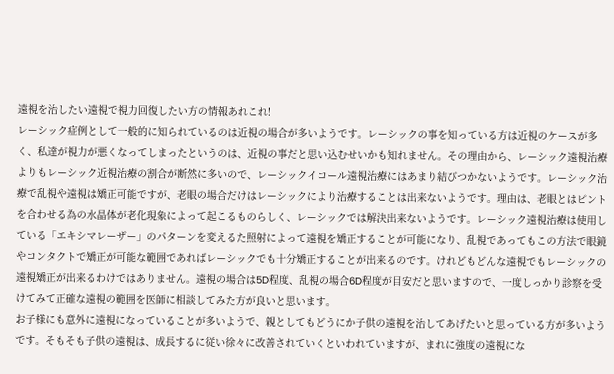遠視を治したい遠視で視力回復したい方の情報あれこれ!
レーシック症例として一般的に知られているのは近視の場合が多いようです。レーシックの事を知っている方は近視のケースが多く、私達が視力が悪くなってしまったというのは、近視の事だと思い込むせいかも知れません。その理由から、レーシック遠視治療よりもレーシック近視治療の割合が断然に多いので、レーシックイコール遠視治療にはあまり結びつかないようです。レーシック治療で乱視や遠視は矯正可能ですが、老眼の場合だけはレーシックにより治療することは出来ないようです。理由は、老眼とはピントを合わせる為の水晶体が老化現象によって起こるものらしく、レーシックでは解決出来ないようです。レーシック遠視治療は使用している「エキシマレーザー」のパターンを変えるた照射によって遠視を矯正することが可能になり、乱視であってもこの方法で眼鏡やコンタクトで矯正が可能な範囲であればレーシックでも十分矯正することが出来るのです。けれどもどんな遠視でもレーシックの遠視矯正が出来るわけではありません。遠視の場合は5D程度、乱視の場合6D程度が目安だと思いますので、一度しっかり診察を受けてみて正確な遠視の範囲を医師に相談してみた方が良いと思います。
お子様にも意外に遠視になっていることが多いようで、親としてもどうにか子供の遠視を治してあげたいと思っている方が多いようです。そもそも子供の遠視は、成長するに従い徐々に改善されていくといわれていますが、まれに強度の遠視にな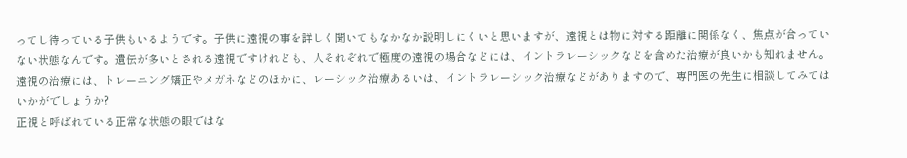ってし待っている子供もいるようです。子供に遠視の事を詳しく聞いてもなかなか説明しにくいと思いますが、遠視とは物に対する距離に関係なく、焦点が合っていない状態なんです。遺伝が多いとされる遠視ですけれども、人それぞれで極度の遠視の場合などには、イントラレーシックなどを含めた治療が良いかも知れません。遠視の治療には、トレーニング矯正やメガネなどのほかに、レーシック治療あるいは、イントラレーシック治療などがありますので、専門医の先生に相談してみてはいかがでしょうか?
正視と呼ばれている正常な状態の眼ではな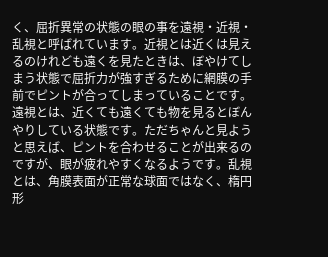く、屈折異常の状態の眼の事を遠視・近視・乱視と呼ばれています。近視とは近くは見えるのけれども遠くを見たときは、ぼやけてしまう状態で屈折力が強すぎるために網膜の手前でピントが合ってしまっていることです。遠視とは、近くても遠くても物を見るとぼんやりしている状態です。ただちゃんと見ようと思えば、ピントを合わせることが出来るのですが、眼が疲れやすくなるようです。乱視とは、角膜表面が正常な球面ではなく、楕円形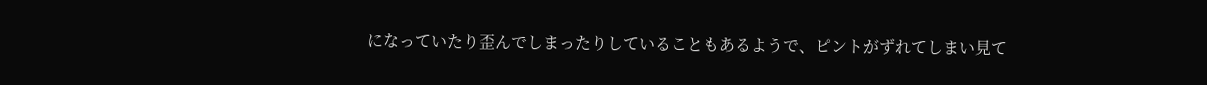になっていたり歪んでしまったりしていることもあるようで、ピントがずれてしまい見て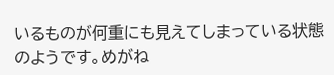いるものが何重にも見えてしまっている状態のようです。めがね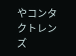やコンタクトレンズ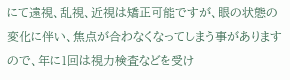にて遠視、乱視、近視は矯正可能ですが、眼の状態の変化に伴い、焦点が合わなくなってしまう事がありますので、年に1回は視力検査などを受け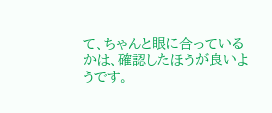て、ちゃんと眼に合っているかは、確認したほうが良いようです。